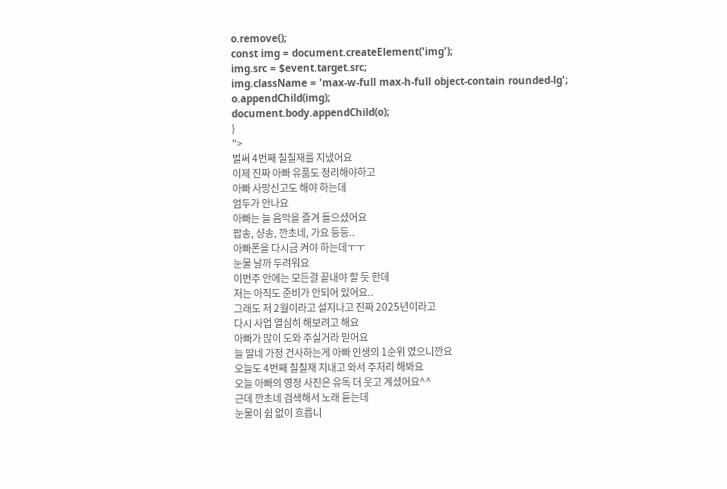o.remove();
const img = document.createElement('img');
img.src = $event.target.src;
img.className = 'max-w-full max-h-full object-contain rounded-lg';
o.appendChild(img);
document.body.appendChild(o);
}
">
벌써 4번째 칠칠재를 지냈어요
이제 진짜 아빠 유품도 정리해야하고
아빠 사망신고도 해야 하는데
엄두가 안나요
아빠는 늘 음악을 즐겨 들으셨어요
팝송, 샹송, 깐초네, 가요 등등..
아빠폰을 다시금 켜야 하는데ㅜㅜ
눈물 날까 두려워요
이번주 안에는 모든걸 끝내야 할 듯 한데
저는 아직도 준비가 안되어 있어요..
그래도 저 2월이라고 설지나고 진짜 2025년이라고
다시 사업 열심히 해보려고 해요
아빠가 많이 도와 주실거라 믿어요
늘 딸네 가정 건사하는게 아빠 인생의 1순위 였으니깐요
오늘도 4번째 칠칠재 지내고 와서 주저리 해봐요
오늘 아빠의 영정 사진은 유독 더 웃고 계셨어요^^
근데 깐초네 검색해서 노래 듣는데
눈물이 쉼 없이 흐릅니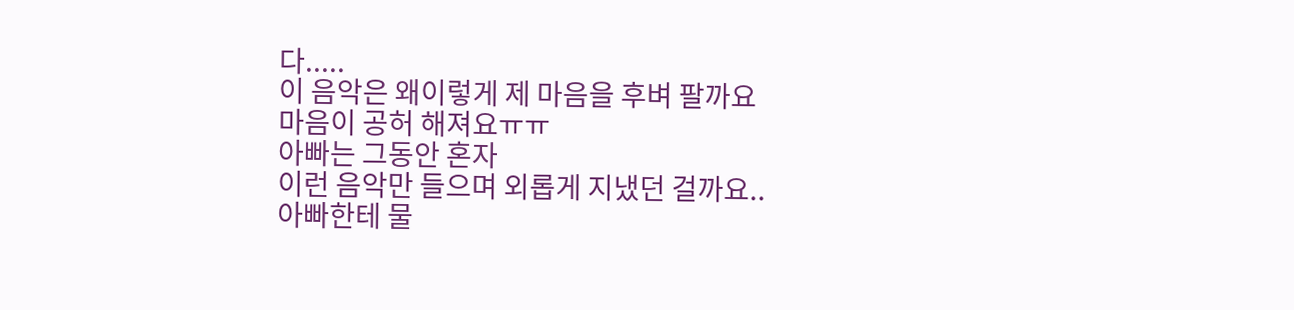다.....
이 음악은 왜이렇게 제 마음을 후벼 팔까요
마음이 공허 해져요ㅠㅠ
아빠는 그동안 혼자
이런 음악만 들으며 외롭게 지냈던 걸까요..
아빠한테 물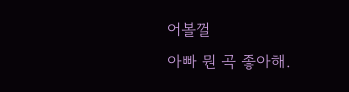어볼껄
아빠 뭔 곡 좋아해.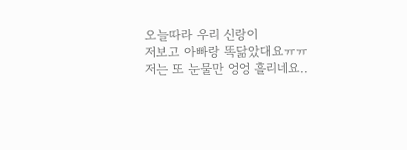오늘따라 우리 신랑이
저보고 아빠랑 똑닮았대요ㅠㅠ
저는 또 눈물만 엉엉 흘리네요..